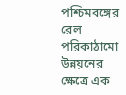পশ্চিমবঙ্গের রেল পরিকাঠামো উন্নয়নের ক্ষেত্রে এক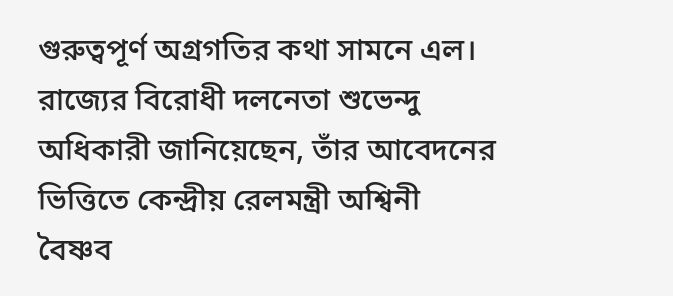গুরুত্বপূর্ণ অগ্রগতির কথা সামনে এল। রাজ্যের বিরোধী দলনেতা শুভেন্দু অধিকারী জানিয়েছেন, তাঁর আবেদনের ভিত্তিতে কেন্দ্রীয় রেলমন্ত্রী অশ্বিনী বৈষ্ণব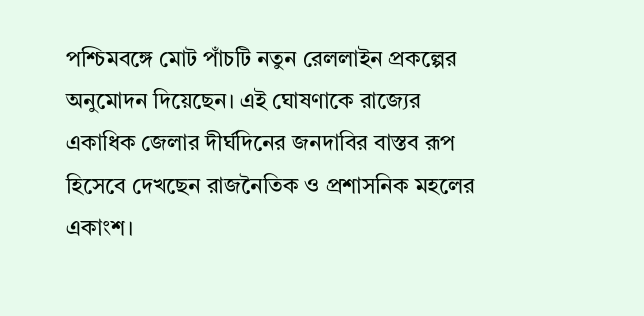পশ্চিমবঙ্গে মোট পাঁচটি নতুন রেললাইন প্রকল্পের অনুমোদন দিয়েছেন। এই ঘোষণাকে রাজ্যের একাধিক জেলার দীর্ঘদিনের জনদাবির বাস্তব রূপ হিসেবে দেখছেন রাজনৈতিক ও প্রশাসনিক মহলের একাংশ।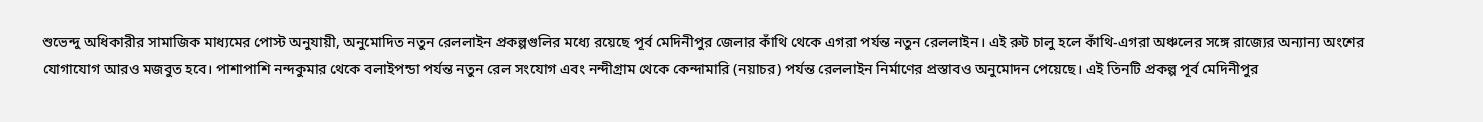শুভেন্দু অধিকারীর সামাজিক মাধ্যমের পোস্ট অনুযায়ী, অনুমোদিত নতুন রেললাইন প্রকল্পগুলির মধ্যে রয়েছে পূর্ব মেদিনীপুর জেলার কাঁথি থেকে এগরা পর্যন্ত নতুন রেললাইন। এই রুট চালু হলে কাঁথি-এগরা অঞ্চলের সঙ্গে রাজ্যের অন্যান্য অংশের যোগাযোগ আরও মজবুত হবে। পাশাপাশি নন্দকুমার থেকে বলাইপন্ডা পর্যন্ত নতুন রেল সংযোগ এবং নন্দীগ্রাম থেকে কেন্দামারি (নয়াচর) পর্যন্ত রেললাইন নির্মাণের প্রস্তাবও অনুমোদন পেয়েছে। এই তিনটি প্রকল্প পূর্ব মেদিনীপুর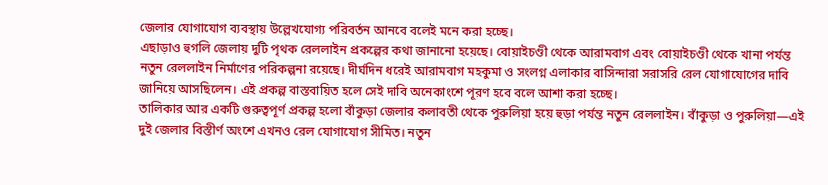জেলার যোগাযোগ ব্যবস্থায় উল্লেখযোগ্য পরিবর্তন আনবে বলেই মনে করা হচ্ছে।
এছাড়াও হুগলি জেলায় দুটি পৃথক রেললাইন প্রকল্পের কথা জানানো হয়েছে। বোয়াইচণ্ডী থেকে আরামবাগ এবং বোয়াইচণ্ডী থেকে খানা পর্যন্ত নতুন রেললাইন নির্মাণের পরিকল্পনা রয়েছে। দীর্ঘদিন ধরেই আরামবাগ মহকুমা ও সংলগ্ন এলাকার বাসিন্দারা সরাসরি রেল যোগাযোগের দাবি জানিয়ে আসছিলেন। এই প্রকল্প বাস্তবায়িত হলে সেই দাবি অনেকাংশে পূরণ হবে বলে আশা করা হচ্ছে।
তালিকার আর একটি গুরুত্বপূর্ণ প্রকল্প হলো বাঁকুড়া জেলার কলাবতী থেকে পুরুলিয়া হয়ে হুড়া পর্যন্ত নতুন রেললাইন। বাঁকুড়া ও পুরুলিয়া—এই দুই জেলার বিস্তীর্ণ অংশে এখনও রেল যোগাযোগ সীমিত। নতুন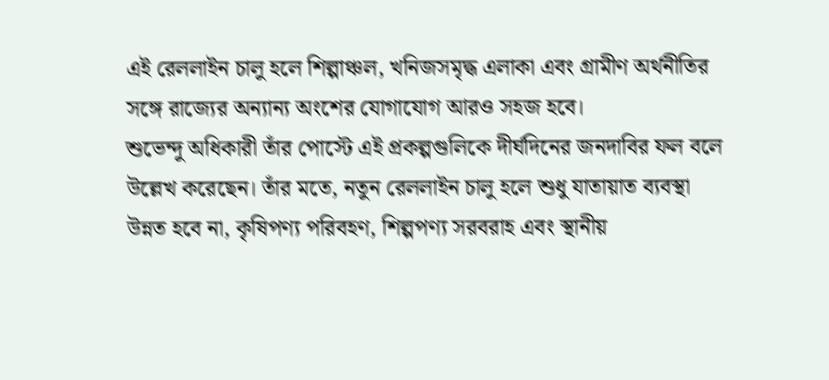এই রেললাইন চালু হলে শিল্পাঞ্চল, খনিজসমৃদ্ধ এলাকা এবং গ্রামীণ অর্থনীতির সঙ্গে রাজ্যের অন্যান্য অংশের যোগাযোগ আরও সহজ হবে।
শুভেন্দু অধিকারী তাঁর পোস্টে এই প্রকল্পগুলিকে দীর্ঘদিনের জনদাবির ফল বলে উল্লেখ করেছেন। তাঁর মতে, নতুন রেললাইন চালু হলে শুধু যাতায়াত ব্যবস্থা উন্নত হবে না, কৃষিপণ্য পরিবহণ, শিল্পপণ্য সরবরাহ এবং স্থানীয়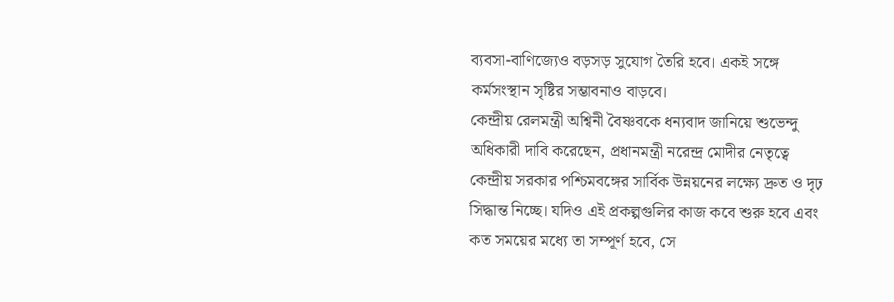ব্যবসা-বাণিজ্যেও বড়সড় সুযোগ তৈরি হবে। একই সঙ্গে কর্মসংস্থান সৃষ্টির সম্ভাবনাও বাড়বে।
কেন্দ্রীয় রেলমন্ত্রী অশ্বিনী বৈষ্ণবকে ধন্যবাদ জানিয়ে শুভেন্দু অধিকারী দাবি করেছেন, প্রধানমন্ত্রী নরেন্দ্র মোদীর নেতৃত্বে কেন্দ্রীয় সরকার পশ্চিমবঙ্গের সার্বিক উন্নয়নের লক্ষ্যে দ্রুত ও দৃঢ় সিদ্ধান্ত নিচ্ছে। যদিও এই প্রকল্পগুলির কাজ কবে শুরু হবে এবং কত সময়ের মধ্যে তা সম্পূর্ণ হবে, সে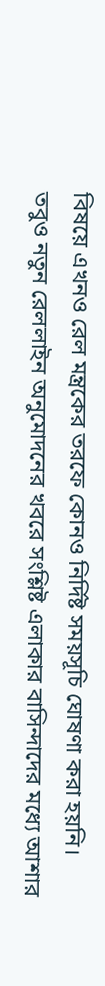বিষয়ে এখনও রেল মন্ত্রকের তরফে কোনও নির্দিষ্ট সময়সূচি ঘোষণা করা হয়নি।
তবুও নতুন রেললাইন অনুমোদনের খবরে সংশ্লিষ্ট এলাকার বাসিন্দাদের মধ্যে আশার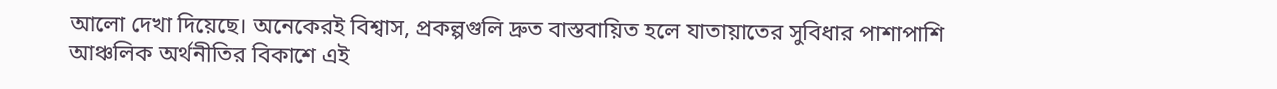আলো দেখা দিয়েছে। অনেকেরই বিশ্বাস, প্রকল্পগুলি দ্রুত বাস্তবায়িত হলে যাতায়াতের সুবিধার পাশাপাশি আঞ্চলিক অর্থনীতির বিকাশে এই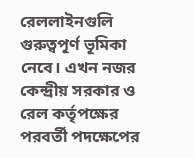রেললাইনগুলি গুরুত্বপূর্ণ ভূমিকা নেবে। এখন নজর কেন্দ্রীয় সরকার ও রেল কর্তৃপক্ষের পরবর্তী পদক্ষেপের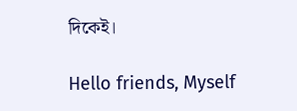দিকেই।

Hello friends, Myself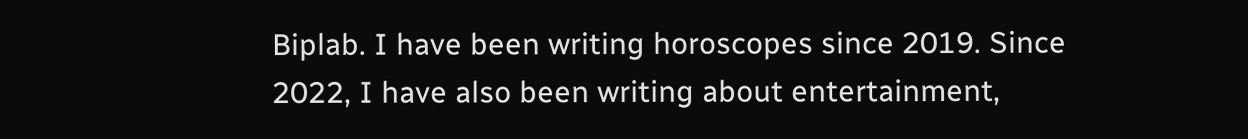Biplab. I have been writing horoscopes since 2019. Since 2022, I have also been writing about entertainment,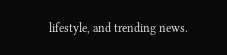lifestyle, and trending news.